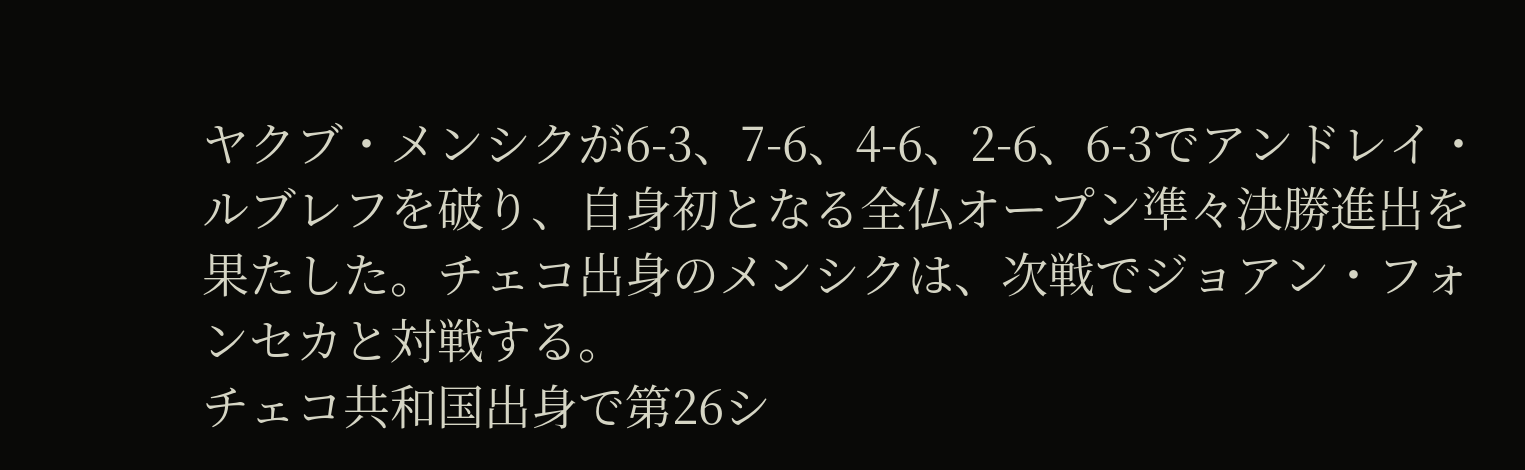ヤクブ・メンシクが6-3、7-6、4-6、2-6、6-3でアンドレイ・ルブレフを破り、自身初となる全仏オープン準々決勝進出を果たした。チェコ出身のメンシクは、次戦でジョアン・フォンセカと対戦する。
チェコ共和国出身で第26シ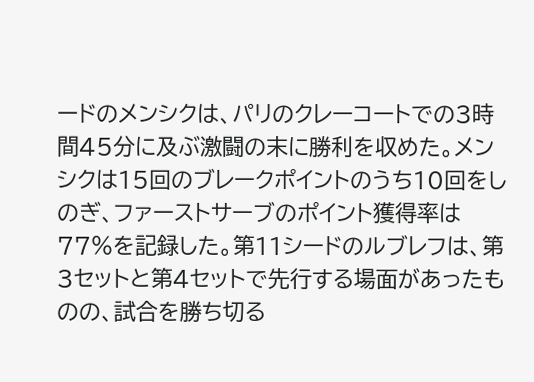ードのメンシクは、パリのクレーコートでの3時間45分に及ぶ激闘の末に勝利を収めた。メンシクは15回のブレークポイントのうち10回をしのぎ、ファーストサーブのポイント獲得率は77%を記録した。第11シードのルブレフは、第3セットと第4セットで先行する場面があったものの、試合を勝ち切る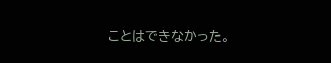ことはできなかった。